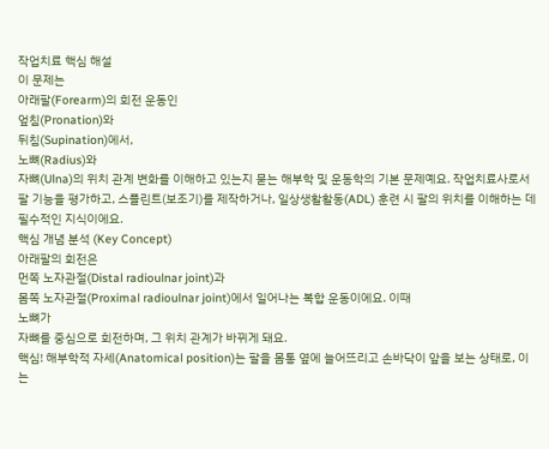작업치료 핵심 해설
이 문제는
아래팔(Forearm)의 회전 운동인
엎침(Pronation)와
뒤침(Supination)에서,
노뼈(Radius)와
자뼈(Ulna)의 위치 관계 변화를 이해하고 있는지 묻는 해부학 및 운동학의 기본 문제예요. 작업치료사로서 팔 기능을 평가하고, 스플린트(보조기)를 제작하거나, 일상생활활동(ADL) 훈련 시 팔의 위치를 이해하는 데 필수적인 지식이에요.
핵심 개념 분석 (Key Concept)
아래팔의 회전은
먼쪽 노자관절(Distal radioulnar joint)과
몸쪽 노자관절(Proximal radioulnar joint)에서 일어나는 복합 운동이에요. 이때
노뼈가
자뼈를 중심으로 회전하며, 그 위치 관계가 바뀌게 돼요.
핵심! 해부학적 자세(Anatomical position)는 팔을 몸통 옆에 늘어뜨리고 손바닥이 앞을 보는 상태로, 이는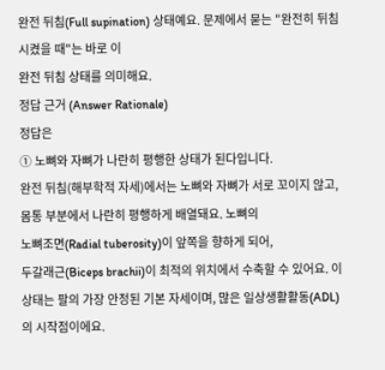완전 뒤침(Full supination) 상태예요. 문제에서 묻는 "완전히 뒤침시켰을 때"는 바로 이
완전 뒤침 상태를 의미해요.
정답 근거 (Answer Rationale)
정답은
① 노뼈와 자뼈가 나란히 평행한 상태가 된다입니다.
완전 뒤침(해부학적 자세)에서는 노뼈와 자뼈가 서로 꼬이지 않고, 몸통 부분에서 나란히 평행하게 배열돼요. 노뼈의
노뼈조면(Radial tuberosity)이 앞쪽을 향하게 되어,
두갈래근(Biceps brachii)이 최적의 위치에서 수축할 수 있어요. 이 상태는 팔의 가장 안정된 기본 자세이며, 많은 일상생활활동(ADL)의 시작점이에요.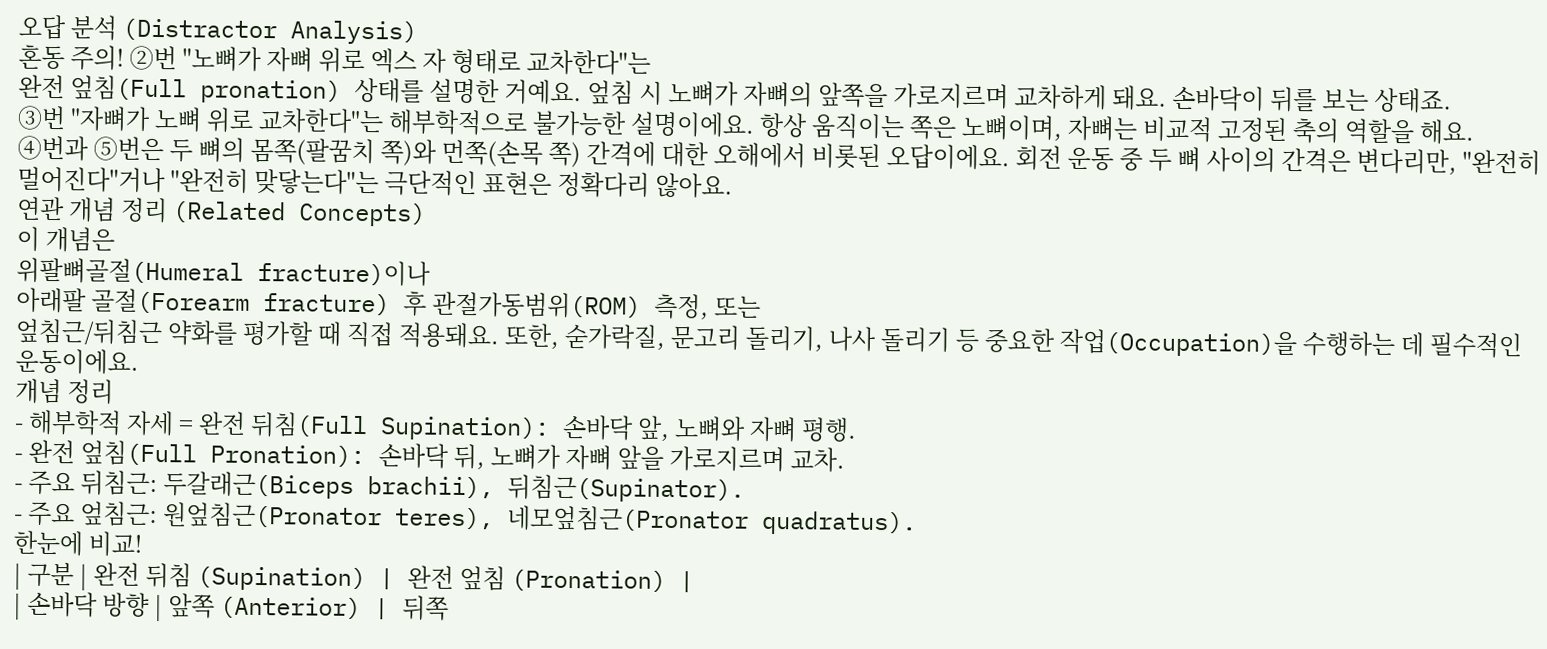오답 분석 (Distractor Analysis)
혼동 주의! ②번 "노뼈가 자뼈 위로 엑스 자 형태로 교차한다"는
완전 엎침(Full pronation) 상태를 설명한 거예요. 엎침 시 노뼈가 자뼈의 앞쪽을 가로지르며 교차하게 돼요. 손바닥이 뒤를 보는 상태죠.
③번 "자뼈가 노뼈 위로 교차한다"는 해부학적으로 불가능한 설명이에요. 항상 움직이는 쪽은 노뼈이며, 자뼈는 비교적 고정된 축의 역할을 해요.
④번과 ⑤번은 두 뼈의 몸쪽(팔꿈치 쪽)와 먼쪽(손목 쪽) 간격에 대한 오해에서 비롯된 오답이에요. 회전 운동 중 두 뼈 사이의 간격은 변다리만, "완전히 멀어진다"거나 "완전히 맞닿는다"는 극단적인 표현은 정확다리 않아요.
연관 개념 정리 (Related Concepts)
이 개념은
위팔뼈골절(Humeral fracture)이나
아래팔 골절(Forearm fracture) 후 관절가동범위(ROM) 측정, 또는
엎침근/뒤침근 약화를 평가할 때 직접 적용돼요. 또한, 숟가락질, 문고리 돌리기, 나사 돌리기 등 중요한 작업(Occupation)을 수행하는 데 필수적인 운동이에요.
개념 정리
- 해부학적 자세 = 완전 뒤침(Full Supination): 손바닥 앞, 노뼈와 자뼈 평행.
- 완전 엎침(Full Pronation): 손바닥 뒤, 노뼈가 자뼈 앞을 가로지르며 교차.
- 주요 뒤침근: 두갈래근(Biceps brachii), 뒤침근(Supinator).
- 주요 엎침근: 원엎침근(Pronator teres), 네모엎침근(Pronator quadratus).
한눈에 비교!
| 구분 | 완전 뒤침 (Supination) | 완전 엎침 (Pronation) |
| 손바닥 방향 | 앞쪽 (Anterior) | 뒤쪽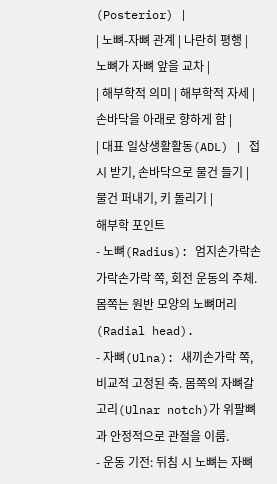(Posterior) |
| 노뼈-자뼈 관계 | 나란히 평행 | 노뼈가 자뼈 앞을 교차 |
| 해부학적 의미 | 해부학적 자세 | 손바닥을 아래로 향하게 함 |
| 대표 일상생활활동(ADL) | 접시 받기, 손바닥으로 물건 들기 | 물건 퍼내기, 키 돌리기 |
해부학 포인트
- 노뼈(Radius): 엄지손가락손가락손가락 쪽, 회전 운동의 주체. 몸쪽는 원반 모양의 노뼈머리(Radial head).
- 자뼈(Ulna): 새끼손가락 쪽, 비교적 고정된 축. 몸쪽의 자뼈갈고리(Ulnar notch)가 위팔뼈과 안정적으로 관절을 이룸.
- 운동 기전: 뒤침 시 노뼈는 자뼈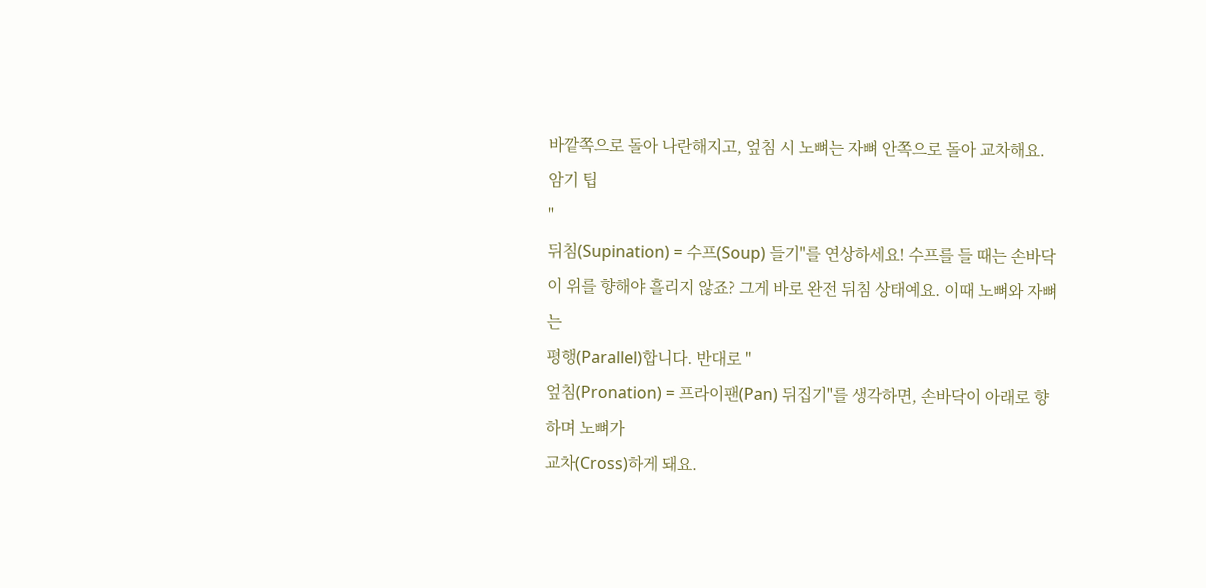바깥쪽으로 돌아 나란해지고, 엎침 시 노뼈는 자뼈 안쪽으로 돌아 교차해요.
암기 팁
"
뒤침(Supination) = 수프(Soup) 들기"를 연상하세요! 수프를 들 때는 손바닥이 위를 향해야 흘리지 않죠? 그게 바로 완전 뒤침 상태예요. 이때 노뼈와 자뼈는
평행(Parallel)합니다. 반대로 "
엎침(Pronation) = 프라이팬(Pan) 뒤집기"를 생각하면, 손바닥이 아래로 향하며 노뼈가
교차(Cross)하게 돼요.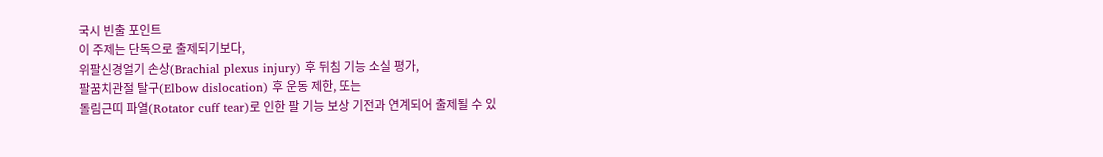국시 빈출 포인트
이 주제는 단독으로 출제되기보다,
위팔신경얼기 손상(Brachial plexus injury) 후 뒤침 기능 소실 평가,
팔꿈치관절 탈구(Elbow dislocation) 후 운동 제한, 또는
돌림근띠 파열(Rotator cuff tear)로 인한 팔 기능 보상 기전과 연계되어 출제될 수 있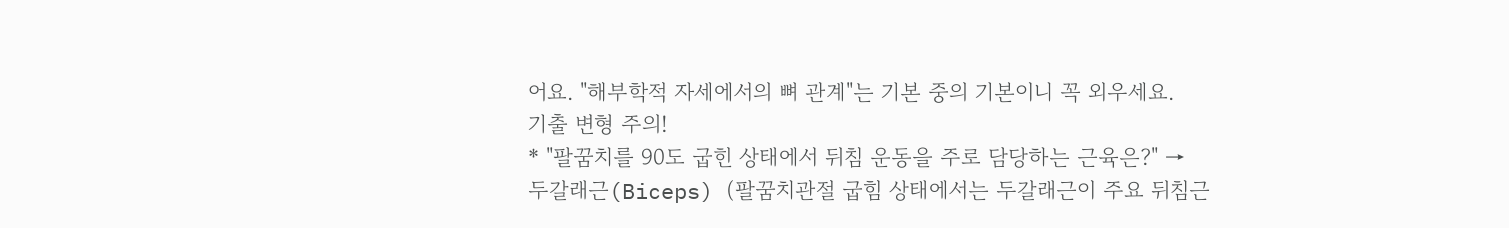어요. "해부학적 자세에서의 뼈 관계"는 기본 중의 기본이니 꼭 외우세요.
기출 변형 주의!
* "팔꿈치를 90도 굽힌 상태에서 뒤침 운동을 주로 담당하는 근육은?" →
두갈래근(Biceps) (팔꿈치관절 굽힘 상태에서는 두갈래근이 주요 뒤침근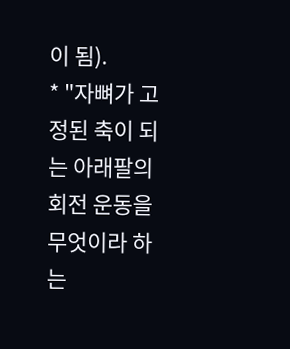이 됨).
* "자뼈가 고정된 축이 되는 아래팔의 회전 운동을 무엇이라 하는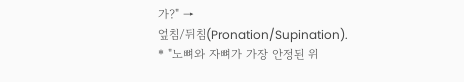가?" →
엎침/뒤침(Pronation/Supination).
* "노뼈와 자뼈가 가장 안정된 위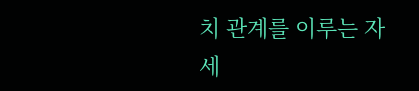치 관계를 이루는 자세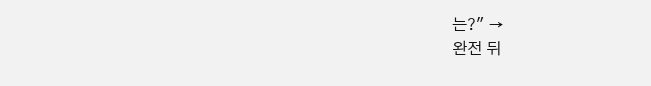는?" →
완전 뒤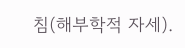침(해부학적 자세).